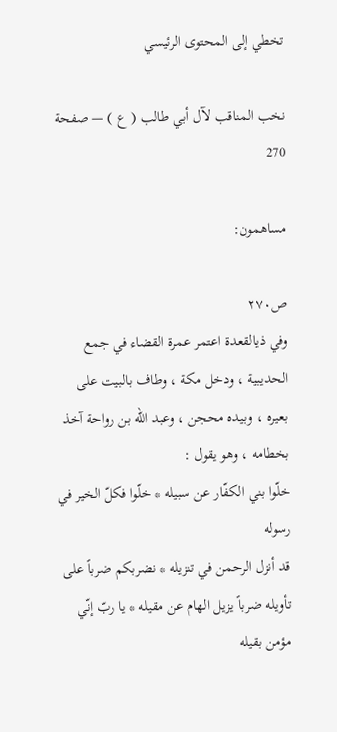تخطي إلى المحتوى الرئيسي

نخب المناقب لآل أبي طالب ( ع ) — صفحة 270

مساهمون:

ص٢٧٠
وفي ذيالقعدة اعتمر عمرة القضاء في جمع الحديبية ، ودخل مكة ، وطاف بالبيت على بعيره ، وبيده محجن ، وعبد اللّه بن رواحة آخذ بخطامه ، وهو يقول :
خلّوا بني الكفّار عن سبيله * خلّوا فكلّ الخير في رسوله
قد أنزل الرحمن في تنزيله * نضربكم ضرباً على تأويله ضرباً يزيل الهام عن مقيله * يا ربّ إنّي مؤمن بقيله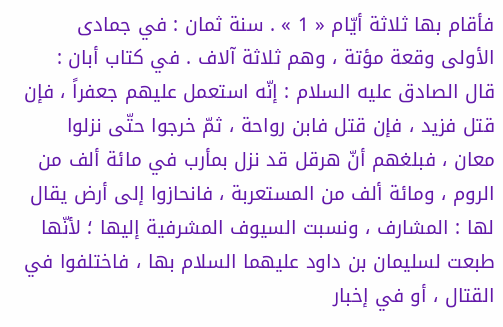فأقام بها ثلاثة أيّام « 1 » . سنة ثمان : في جمادى الأولى وقعة مؤتة ، وهم ثلاثة آلاف . في كتاب أبان : قال الصادق عليه السلام : إنّه استعمل عليهم جعفراً ، فإن قتل فزيد ، فإن قتل فابن رواحة ، ثمّ خرجوا حتّى نزلوا معان ، فبلغهم أنّ هرقل قد نزل بمأرب في مائة ألف من الروم ، ومائة ألف من المستعربة ، فانحازوا إلى أرض يقال لها : المشارف ، ونسبت السيوف المشرفية إليها ؛ لأنّها طبعت لسليمان بن داود عليهما السلام بها ، فاختلفوا في القتال ، أو في إخبار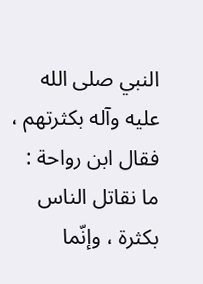النبي صلى الله عليه وآله بكثرتهم ، فقال ابن رواحة : ما نقاتل الناس بكثرة ، وإنّما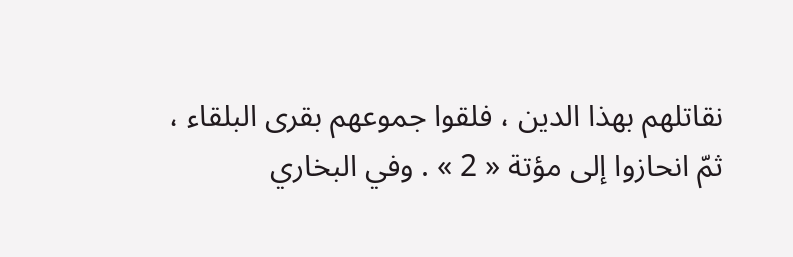نقاتلهم بهذا الدين ، فلقوا جموعهم بقرى البلقاء ، ثمّ انحازوا إلى مؤتة « 2 » . وفي البخاري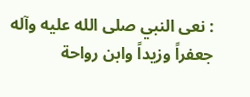: نعى النبي صلى الله عليه وآله جعفراً وزيداً وابن رواحة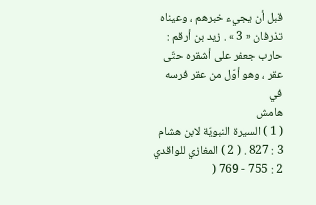قبل أن يجيء خبرهم ، وعيناه تذرفان « 3 » . زيد بن أرقم : حارب جعفر على أشقره حتّى عقر ، وهو أوّل من عقر فرسه في
هامش
( 1 ) السيرة النبويّة لابن هشام 3 : 827 . ( 2 ) المغازي للواقدي 2 : 755 - 769 (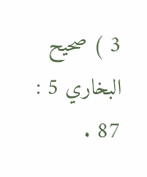3 ) صحيح البخاري 5 : 87 .